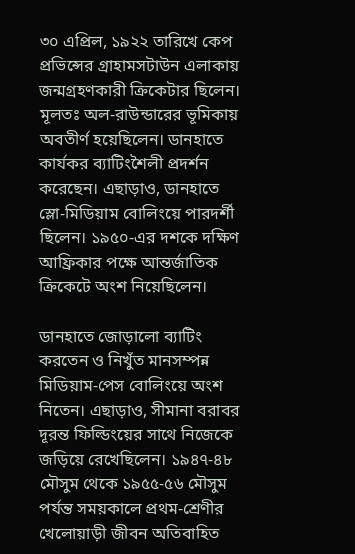৩০ এপ্রিল, ১৯২২ তারিখে কেপ প্রভিন্সের গ্রাহামসটাউন এলাকায় জন্মগ্রহণকারী ক্রিকেটার ছিলেন। মূলতঃ অল-রাউন্ডারের ভূমিকায় অবতীর্ণ হয়েছিলেন। ডানহাতে কার্যকর ব্যাটিংশৈলী প্রদর্শন করেছেন। এছাড়াও, ডানহাতে স্লো-মিডিয়াম বোলিংয়ে পারদর্শী ছিলেন। ১৯৫০-এর দশকে দক্ষিণ আফ্রিকার পক্ষে আন্তর্জাতিক ক্রিকেটে অংশ নিয়েছিলেন।

ডানহাতে জোড়ালো ব্যাটিং করতেন ও নিখুঁত মানসম্পন্ন মিডিয়াম-পেস বোলিংয়ে অংশ নিতেন। এছাড়াও, সীমানা বরাবর দূরন্ত ফিল্ডিংয়ের সাথে নিজেকে জড়িয়ে রেখেছিলেন। ১৯৪৭-৪৮ মৌসুম থেকে ১৯৫৫-৫৬ মৌসুম পর্যন্ত সময়কালে প্রথম-শ্রেণীর খেলোয়াড়ী জীবন অতিবাহিত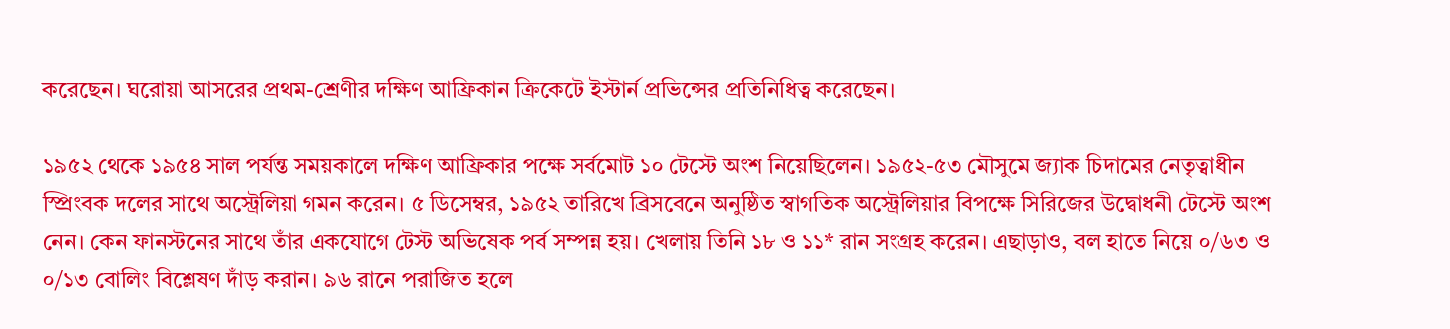করেছেন। ঘরোয়া আসরের প্রথম-শ্রেণীর দক্ষিণ আফ্রিকান ক্রিকেটে ইস্টার্ন প্রভিন্সের প্রতিনিধিত্ব করেছেন।

১৯৫২ থেকে ১৯৫৪ সাল পর্যন্ত সময়কালে দক্ষিণ আফ্রিকার পক্ষে সর্বমোট ১০ টেস্টে অংশ নিয়েছিলেন। ১৯৫২-৫৩ মৌসুমে জ্যাক চিদামের নেতৃত্বাধীন স্প্রিংবক দলের সাথে অস্ট্রেলিয়া গমন করেন। ৫ ডিসেম্বর, ১৯৫২ তারিখে ব্রিসবেনে অনুষ্ঠিত স্বাগতিক অস্ট্রেলিয়ার বিপক্ষে সিরিজের উদ্বোধনী টেস্টে অংশ নেন। কেন ফানস্টনের সাথে তাঁর একযোগে টেস্ট অভিষেক পর্ব সম্পন্ন হয়। খেলায় তিনি ১৮ ও ১১* রান সংগ্রহ করেন। এছাড়াও, বল হাতে নিয়ে ০/৬৩ ও ০/১৩ বোলিং বিশ্লেষণ দাঁড় করান। ৯৬ রানে পরাজিত হলে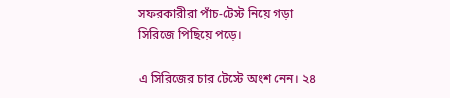সফরকারীরা পাঁচ-টেস্ট নিয়ে গড়া সিরিজে পিছিয়ে পড়ে।

এ সিরিজের চার টেস্টে অংশ নেন। ২৪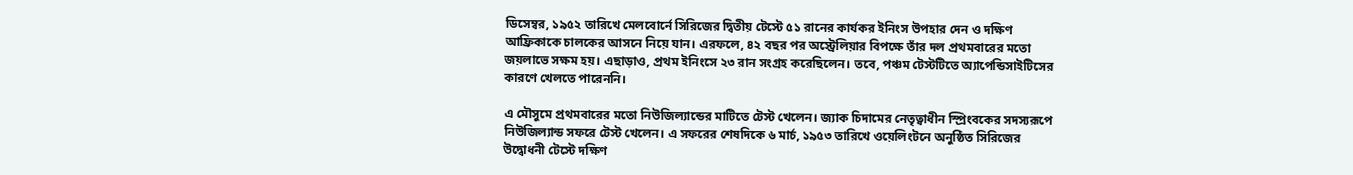ডিসেম্বর, ১৯৫২ তারিখে মেলবোর্নে সিরিজের দ্বিতীয় টেস্টে ৫১ রানের কার্যকর ইনিংস উপহার দেন ও দক্ষিণ আফ্রিকাকে চালকের আসনে নিয়ে যান। এরফলে, ৪২ বছর পর অস্ট্রেলিয়ার বিপক্ষে তাঁর দল প্রথমবারের মতো জয়লাভে সক্ষম হয়। এছাড়াও, প্রথম ইনিংসে ২৩ রান সংগ্রহ করেছিলেন। তবে, পঞ্চম টেস্টটিতে অ্যাপেন্ডিসাইটিসের কারণে খেলতে পারেননি।

এ মৌসুমে প্রথমবারের মতো নিউজিল্যান্ডের মাটিতে টেস্ট খেলেন। জ্যাক চিদামের নেতৃত্বাধীন স্প্রিংবকের সদস্যরূপে নিউজিল্যান্ড সফরে টেস্ট খেলেন। এ সফরের শেষদিকে ৬ মার্চ, ১৯৫৩ তারিখে ওয়েলিংটনে অনুষ্ঠিত সিরিজের উদ্বোধনী টেস্টে দক্ষিণ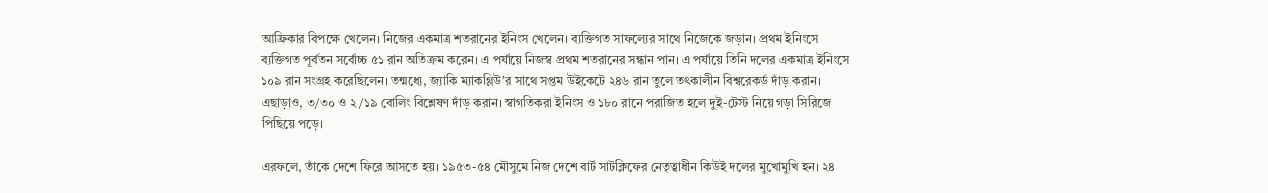আফ্রিকার বিপক্ষে খেলেন। নিজের একমাত্র শতরানের ইনিংস খেলেন। ব্যক্তিগত সাফল্যের সাথে নিজেকে জড়ান। প্রথম ইনিংসে ব্যক্তিগত পূর্বতন সর্বোচ্চ ৫১ রান অতিক্রম করেন। এ পর্যায়ে নিজস্ব প্রথম শতরানের সন্ধান পান। এ পর্যায়ে তিনি দলের একমাত্র ইনিংসে ১০৯ রান সংগ্রহ করেছিলেন। তন্মধ্যে, জ্যাকি ম্যাকগ্লিউ’র সাথে সপ্তম উইকেটে ২৪৬ রান তুলে তৎকালীন বিশ্বরেকর্ড দাঁড় করান। এছাড়াও, ৩/৩০ ও ২/১৯ বোলিং বিশ্লেষণ দাঁড় করান। স্বাগতিকরা ইনিংস ও ১৮০ রানে পরাজিত হলে দুই-টেস্ট নিয়ে গড়া সিরিজে পিছিয়ে পড়ে।

এরফলে, তাঁকে দেশে ফিরে আসতে হয়। ১৯৫৩-৫৪ মৌসুমে নিজ দেশে বার্ট সাটক্লিফের নেতৃত্বাধীন কিউই দলের মুখোমুখি হন। ২৪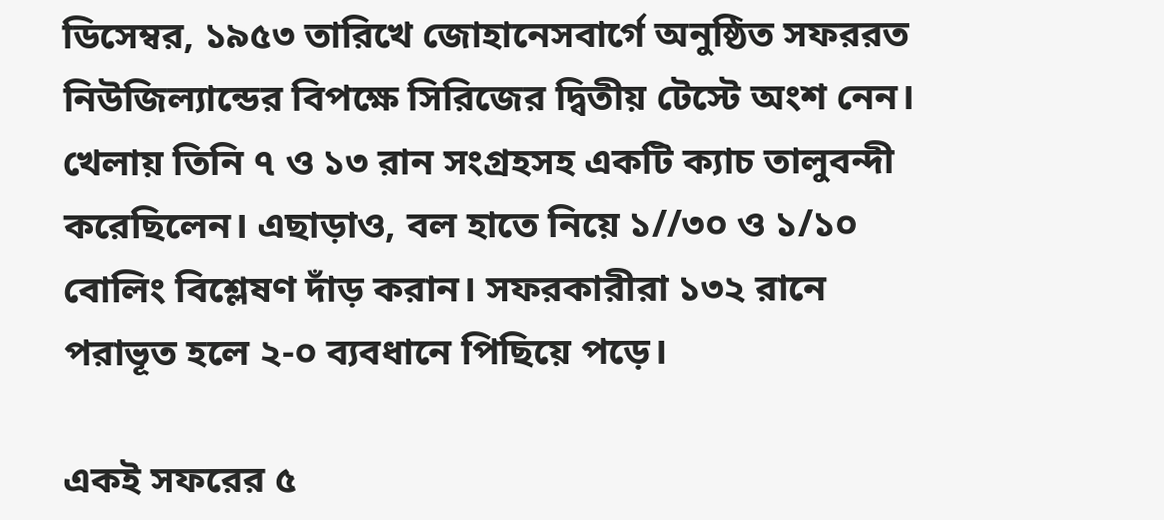ডিসেম্বর, ১৯৫৩ তারিখে জোহানেসবার্গে অনুষ্ঠিত সফররত নিউজিল্যান্ডের বিপক্ষে সিরিজের দ্বিতীয় টেস্টে অংশ নেন। খেলায় তিনি ৭ ও ১৩ রান সংগ্রহসহ একটি ক্যাচ তালুবন্দী করেছিলেন। এছাড়াও, বল হাতে নিয়ে ১//৩০ ও ১/১০ বোলিং বিশ্লেষণ দাঁড় করান। সফরকারীরা ১৩২ রানে পরাভূত হলে ২-০ ব্যবধানে পিছিয়ে পড়ে।

একই সফরের ৫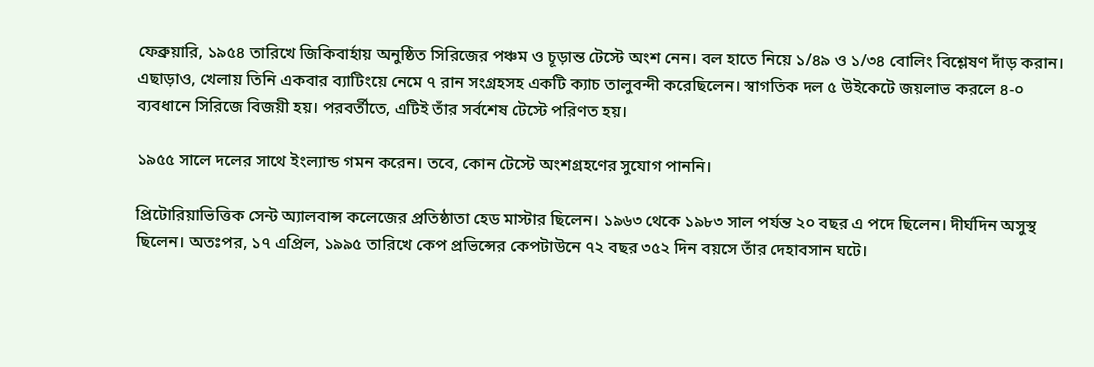ফেব্রুয়ারি, ১৯৫৪ তারিখে জিকিবার্হায় অনুষ্ঠিত সিরিজের পঞ্চম ও চূড়ান্ত টেস্টে অংশ নেন। বল হাতে নিয়ে ১/৪৯ ও ১/৩৪ বোলিং বিশ্লেষণ দাঁড় করান। এছাড়াও, খেলায় তিনি একবার ব্যাটিংয়ে নেমে ৭ রান সংগ্রহসহ একটি ক্যাচ তালুবন্দী করেছিলেন। স্বাগতিক দল ৫ উইকেটে জয়লাভ করলে ৪-০ ব্যবধানে সিরিজে বিজয়ী হয়। পরবর্তীতে, এটিই তাঁর সর্বশেষ টেস্টে পরিণত হয়।

১৯৫৫ সালে দলের সাথে ইংল্যান্ড গমন করেন। তবে, কোন টেস্টে অংশগ্রহণের সুযোগ পাননি।

প্রিটোরিয়াভিত্তিক সেন্ট অ্যালবান্স কলেজের প্রতিষ্ঠাতা হেড মাস্টার ছিলেন। ১৯৬৩ থেকে ১৯৮৩ সাল পর্যন্ত ২০ বছর এ পদে ছিলেন। দীর্ঘদিন অসুস্থ ছিলেন। অতঃপর, ১৭ এপ্রিল, ১৯৯৫ তারিখে কেপ প্রভিন্সের কেপটাউনে ৭২ বছর ৩৫২ দিন বয়সে তাঁর দেহাবসান ঘটে।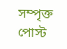সম্পৃক্ত পোস্ট